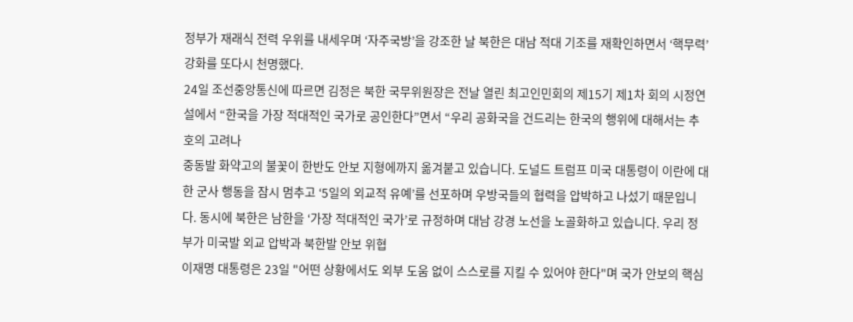정부가 재래식 전력 우위를 내세우며 ‘자주국방’을 강조한 날 북한은 대남 적대 기조를 재확인하면서 ‘핵무력’ 강화를 또다시 천명했다.
24일 조선중앙통신에 따르면 김정은 북한 국무위원장은 전날 열린 최고인민회의 제15기 제1차 회의 시정연설에서 “한국을 가장 적대적인 국가로 공인한다”면서 “우리 공화국을 건드리는 한국의 행위에 대해서는 추호의 고려나
중동발 화약고의 불꽃이 한반도 안보 지형에까지 옮겨붙고 있습니다. 도널드 트럼프 미국 대통령이 이란에 대한 군사 행동을 잠시 멈추고 ‘5일의 외교적 유예’를 선포하며 우방국들의 협력을 압박하고 나섰기 때문입니다. 동시에 북한은 남한을 ‘가장 적대적인 국가’로 규정하며 대남 강경 노선을 노골화하고 있습니다. 우리 정부가 미국발 외교 압박과 북한발 안보 위협
이재명 대통령은 23일 "어떤 상황에서도 외부 도움 없이 스스로를 지킬 수 있어야 한다"며 국가 안보의 핵심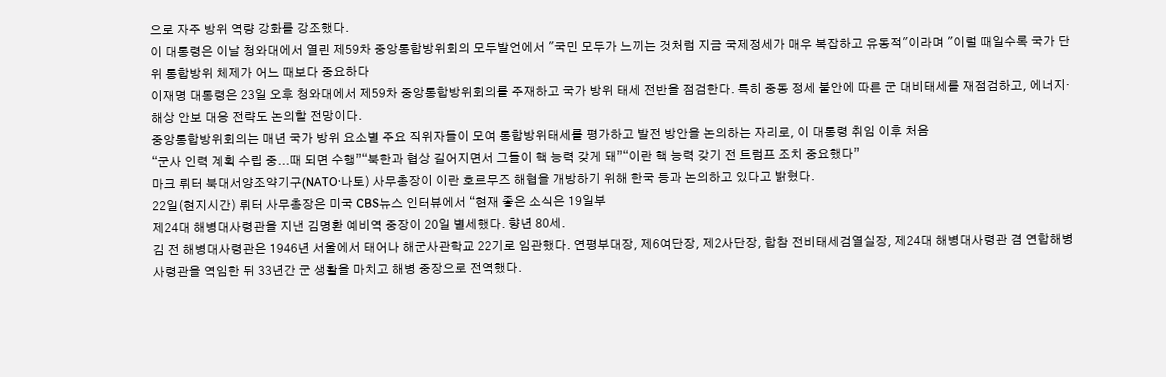으로 자주 방위 역량 강화를 강조했다.
이 대통령은 이날 청와대에서 열린 제59차 중앙통합방위회의 모두발언에서 "국민 모두가 느끼는 것처럼 지금 국제정세가 매우 복잡하고 유동적"이라며 "이럴 때일수록 국가 단위 통합방위 체제가 어느 때보다 중요하다
이재명 대통령은 23일 오후 청와대에서 제59차 중앙통합방위회의를 주재하고 국가 방위 태세 전반을 점검한다. 특히 중동 정세 불안에 따른 군 대비태세를 재점검하고, 에너지·해상 안보 대응 전략도 논의할 전망이다.
중앙통합방위회의는 매년 국가 방위 요소별 주요 직위자들이 모여 통합방위태세를 평가하고 발전 방안을 논의하는 자리로, 이 대통령 취임 이후 처음
“군사 인력 계획 수립 중...때 되면 수행”“북한과 협상 길어지면서 그들이 핵 능력 갖게 돼”“이란 핵 능력 갖기 전 트럼프 조치 중요했다”
마크 뤼터 북대서양조약기구(NATO·나토) 사무총장이 이란 호르무즈 해협을 개방하기 위해 한국 등과 논의하고 있다고 밝혔다.
22일(현지시간) 뤼터 사무총장은 미국 CBS뉴스 인터뷰에서 “현재 좋은 소식은 19일부
제24대 해병대사령관을 지낸 김명환 예비역 중장이 20일 별세했다. 향년 80세.
김 전 해병대사령관은 1946년 서울에서 태어나 해군사관학교 22기로 임관했다. 연평부대장, 제6여단장, 제2사단장, 합참 전비태세검열실장, 제24대 해병대사령관 겸 연합해병사령관을 역임한 뒤 33년간 군 생활을 마치고 해병 중장으로 전역했다.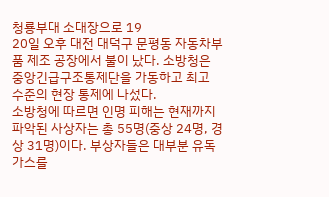청룡부대 소대장으로 19
20일 오후 대전 대덕구 문평동 자동차부품 제조 공장에서 불이 났다. 소방청은 중앙긴급구조통제단을 가동하고 최고 수준의 현장 통제에 나섰다.
소방청에 따르면 인명 피해는 현재까지 파악된 사상자는 총 55명(중상 24명, 경상 31명)이다. 부상자들은 대부분 유독가스를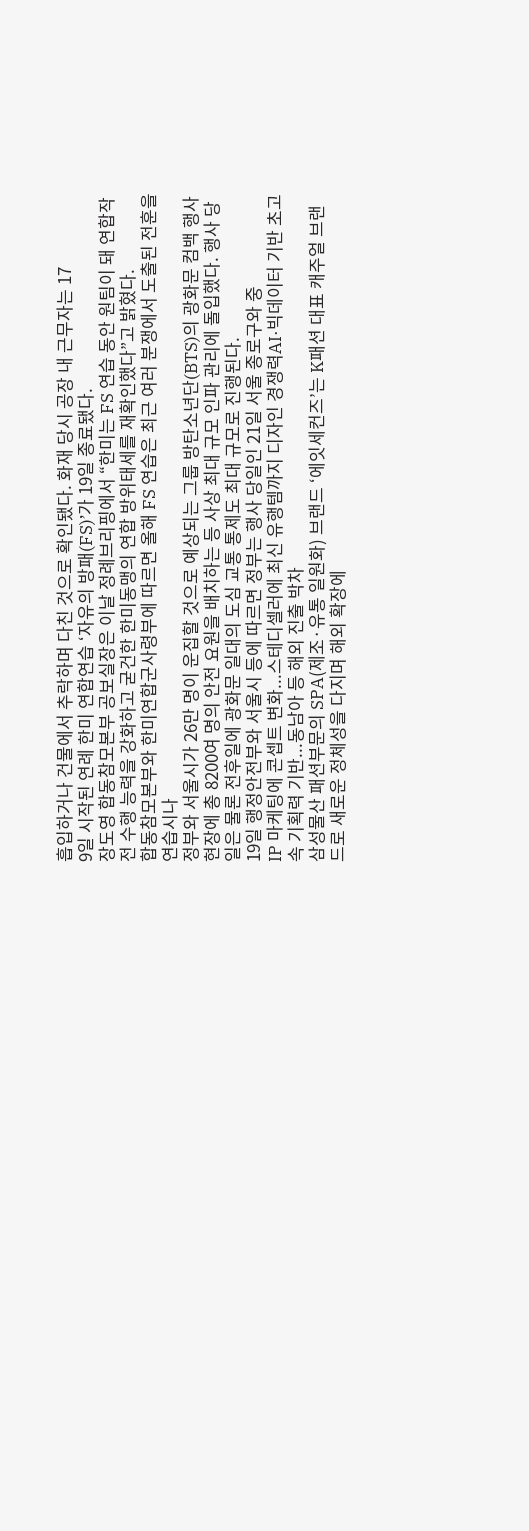흡입하거나 건물에서 추락하며 다친 것으로 확인됐다. 화재 당시 공장 내 근무자는 17
9일 시작된 연례 한미 연합연습 ‘자유의 방패(FS)’가 19일 종료됐다.
장도영 합동참모본부 공보실장은 이날 정례브리핑에서 “한미는 FS 연습 동안 원팀이 돼 연합작전 수행 능력을 강화하고 굳건한 한미동맹의 연합 방위태세를 재확인했다”고 밝혔다.
합동참모본부와 한미연합군사령부에 따르면 올해 FS 연습은 최근 여러 분쟁에서 도출된 전훈을 연습시나
정부와 서울시가 26만 명이 운집할 것으로 예상되는 그룹 방탄소년단(BTS)의 광화문 컴백 행사 현장에 총 8200여 명의 안전 요원을 배치하는 등 사상 최대 규모 인파 관리에 돌입했다. 행사 당일은 물론 전후일에 광화문 일대의 도심 교통 통제도 최대 규모로 진행된다.
19일 행정안전부와 서울시 등에 따르면 정부는 행사 당일인 21일 서울 종로구와 중
IP 마케팅에 콘셉트 변화...스테디셀러에 최신 유행템까지 디자인 경쟁력AI·빅데이터 기반 초고속 기획력 기반...동남아 등 해외 진출 박차
삼성물산 패션부문의 SPA(제조·유통 일원화) 브랜드 ‘에잇세컨즈’는 K패션 대표 캐주얼 브랜드로 새로운 정체성을 다지며 해외 확장에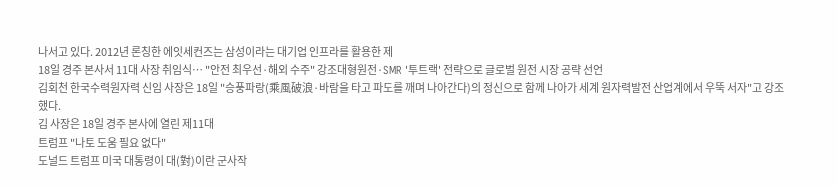나서고 있다. 2012년 론칭한 에잇세컨즈는 삼성이라는 대기업 인프라를 활용한 제
18일 경주 본사서 11대 사장 취임식… "안전 최우선·해외 수주" 강조대형원전·SMR '투트랙' 전략으로 글로벌 원전 시장 공략 선언
김회천 한국수력원자력 신임 사장은 18일 "승풍파랑(乘風破浪·바람을 타고 파도를 깨며 나아간다)의 정신으로 함께 나아가 세계 원자력발전 산업계에서 우뚝 서자"고 강조했다.
김 사장은 18일 경주 본사에 열린 제11대
트럼프 "나토 도움 필요 없다"
도널드 트럼프 미국 대통령이 대(對)이란 군사작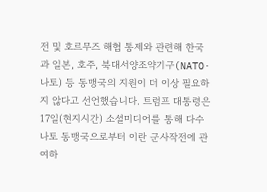전 및 호르무즈 해협 통제와 관련해 한국과 일본, 호주, 북대서양조약기구(NATO·나토) 등 동맹국의 지원이 더 이상 필요하지 않다고 선언했습니다. 트럼프 대통령은 17일(현지시간) 소셜미디어를 통해 다수 나토 동맹국으로부터 이란 군사작전에 관여하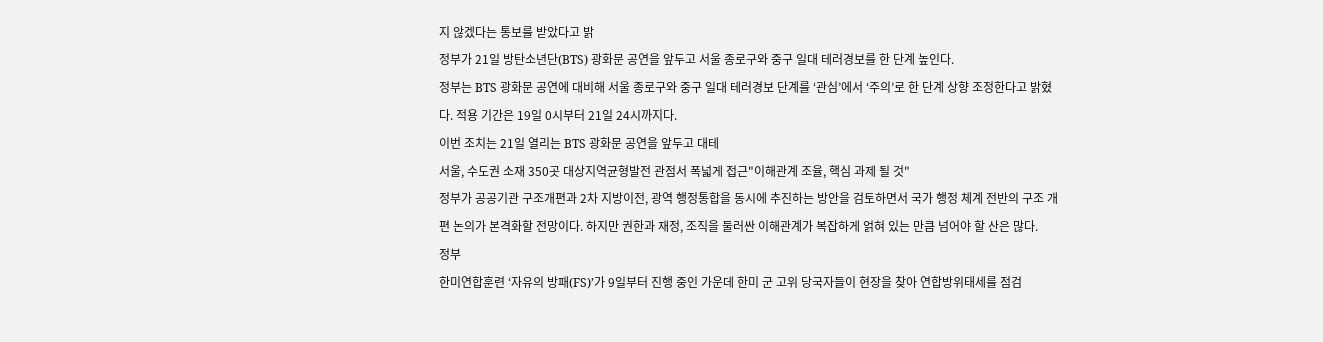지 않겠다는 통보를 받았다고 밝
정부가 21일 방탄소년단(BTS) 광화문 공연을 앞두고 서울 종로구와 중구 일대 테러경보를 한 단계 높인다.
정부는 BTS 광화문 공연에 대비해 서울 종로구와 중구 일대 테러경보 단계를 ‘관심’에서 ‘주의’로 한 단계 상향 조정한다고 밝혔다. 적용 기간은 19일 0시부터 21일 24시까지다.
이번 조치는 21일 열리는 BTS 광화문 공연을 앞두고 대테
서울, 수도권 소재 350곳 대상지역균형발전 관점서 폭넓게 접근"이해관계 조율, 핵심 과제 될 것"
정부가 공공기관 구조개편과 2차 지방이전, 광역 행정통합을 동시에 추진하는 방안을 검토하면서 국가 행정 체계 전반의 구조 개편 논의가 본격화할 전망이다. 하지만 권한과 재정, 조직을 둘러싼 이해관계가 복잡하게 얽혀 있는 만큼 넘어야 할 산은 많다.
정부
한미연합훈련 ‘자유의 방패(FS)’가 9일부터 진행 중인 가운데 한미 군 고위 당국자들이 현장을 찾아 연합방위태세를 점검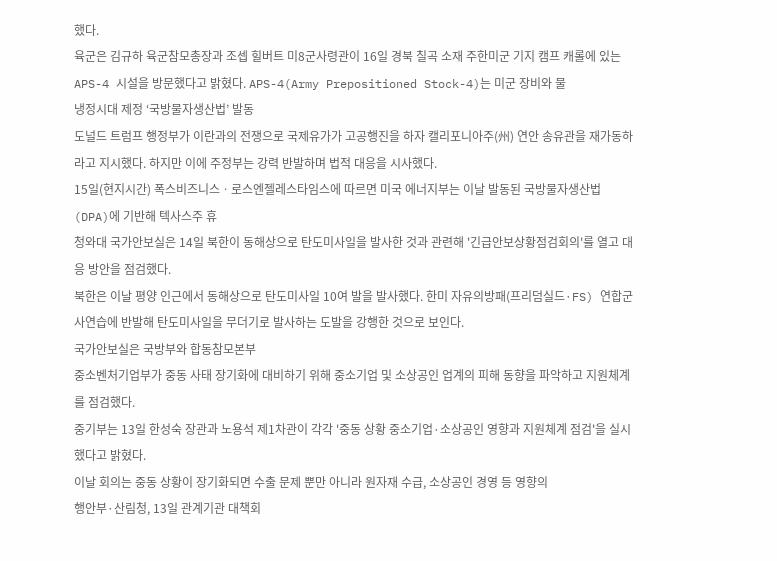했다.
육군은 김규하 육군참모총장과 조셉 힐버트 미8군사령관이 16일 경북 칠곡 소재 주한미군 기지 캠프 캐롤에 있는 APS-4 시설을 방문했다고 밝혔다. APS-4(Army Prepositioned Stock-4)는 미군 장비와 물
냉정시대 제정 ‘국방물자생산법’ 발동
도널드 트럼프 행정부가 이란과의 전쟁으로 국제유가가 고공행진을 하자 캘리포니아주(州) 연안 송유관을 재가동하라고 지시했다. 하지만 이에 주정부는 강력 반발하며 법적 대응을 시사했다.
15일(현지시간) 폭스비즈니스ㆍ로스엔젤레스타임스에 따르면 미국 에너지부는 이날 발동된 국방물자생산법(DPA)에 기반해 텍사스주 휴
청와대 국가안보실은 14일 북한이 동해상으로 탄도미사일을 발사한 것과 관련해 '긴급안보상황점검회의'를 열고 대응 방안을 점검했다.
북한은 이날 평양 인근에서 동해상으로 탄도미사일 10여 발을 발사했다. 한미 자유의방패(프리덤실드·FS) 연합군사연습에 반발해 탄도미사일을 무더기로 발사하는 도발을 강행한 것으로 보인다.
국가안보실은 국방부와 합동참모본부
중소벤처기업부가 중동 사태 장기화에 대비하기 위해 중소기업 및 소상공인 업계의 피해 동향을 파악하고 지원체계를 점검했다.
중기부는 13일 한성숙 장관과 노용석 제1차관이 각각 '중동 상황 중소기업·소상공인 영향과 지원체계 점검'을 실시했다고 밝혔다.
이날 회의는 중동 상황이 장기화되면 수출 문제 뿐만 아니라 원자재 수급, 소상공인 경영 등 영향의
행안부·산림청, 13일 관계기관 대책회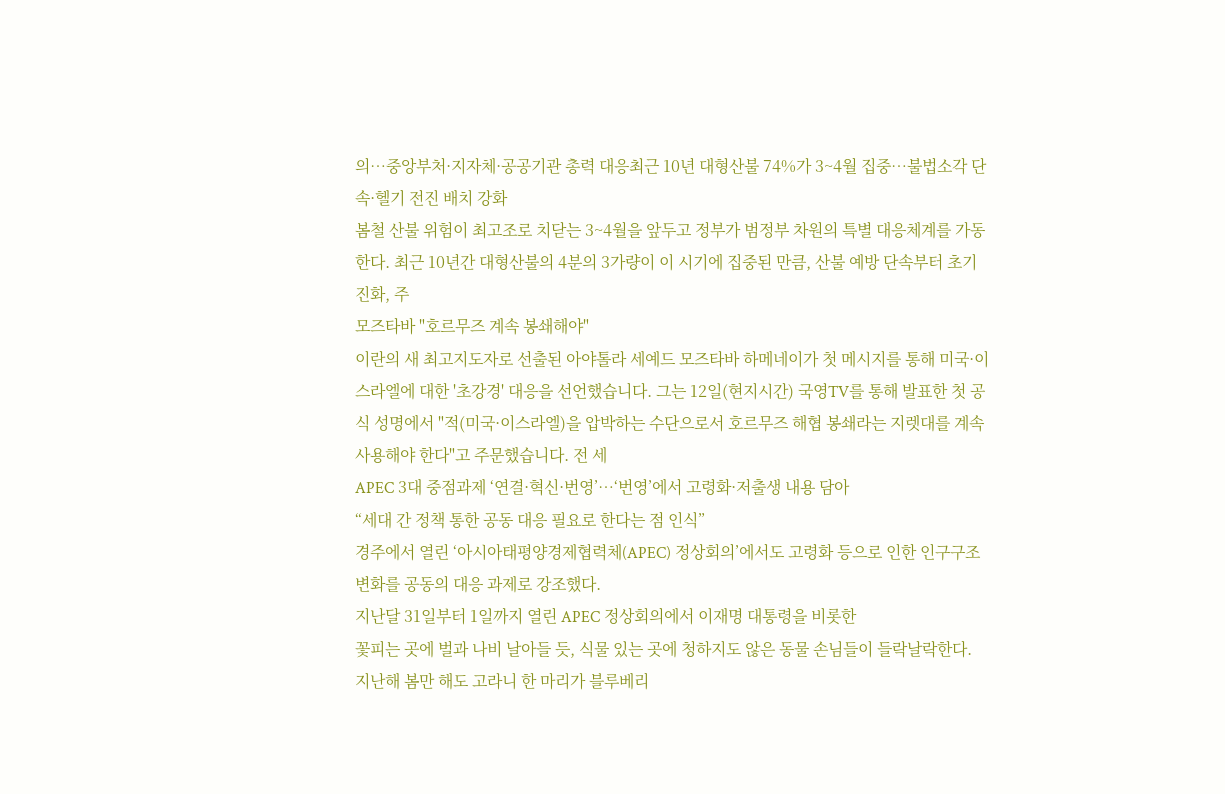의…중앙부처·지자체·공공기관 총력 대응최근 10년 대형산불 74%가 3~4월 집중…불법소각 단속·헬기 전진 배치 강화
봄철 산불 위험이 최고조로 치닫는 3~4월을 앞두고 정부가 범정부 차원의 특별 대응체계를 가동한다. 최근 10년간 대형산불의 4분의 3가량이 이 시기에 집중된 만큼, 산불 예방 단속부터 초기 진화, 주
모즈타바 "호르무즈 계속 봉쇄해야"
이란의 새 최고지도자로 선출된 아야톨라 세예드 모즈타바 하메네이가 첫 메시지를 통해 미국·이스라엘에 대한 '초강경' 대응을 선언했습니다. 그는 12일(현지시간) 국영TV를 통해 발표한 첫 공식 성명에서 "적(미국·이스라엘)을 압박하는 수단으로서 호르무즈 해협 봉쇄라는 지렛대를 계속 사용해야 한다"고 주문했습니다. 전 세
APEC 3대 중점과제 ‘연결·혁신·번영’…‘번영’에서 고령화·저출생 내용 담아
“세대 간 정책 통한 공동 대응 필요로 한다는 점 인식”
경주에서 열린 ‘아시아태평양경제협력체(APEC) 정상회의’에서도 고령화 등으로 인한 인구구조 변화를 공동의 대응 과제로 강조했다.
지난달 31일부터 1일까지 열린 APEC 정상회의에서 이재명 대통령을 비롯한
꽃피는 곳에 벌과 나비 날아들 듯, 식물 있는 곳에 청하지도 않은 동물 손님들이 들락날락한다. 지난해 봄만 해도 고라니 한 마리가 블루베리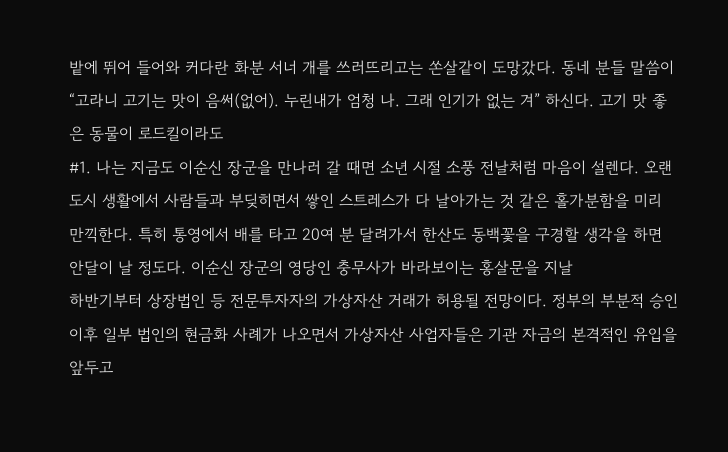밭에 뛰어 들어와 커다란 화분 서너 개를 쓰러뜨리고는 쏜살같이 도망갔다. 동네 분들 말씀이 “고라니 고기는 맛이 음써(없어). 누린내가 엄청 나. 그래 인기가 없는 겨” 하신다. 고기 맛 좋은 동물이 로드킬이라도
#1. 나는 지금도 이순신 장군을 만나러 갈 때면 소년 시절 소풍 전날처럼 마음이 설렌다. 오랜 도시 생활에서 사람들과 부딪히면서 쌓인 스트레스가 다 날아가는 것 같은 홀가분함을 미리 만끽한다. 특히 통영에서 배를 타고 20여 분 달려가서 한산도 동백꽃을 구경할 생각을 하면 안달이 날 정도다. 이순신 장군의 영당인 충무사가 바라보이는 홍살문을 지날
하반기부터 상장법인 등 전문투자자의 가상자산 거래가 허용될 전망이다. 정부의 부분적 승인 이후 일부 법인의 현금화 사례가 나오면서 가상자산 사업자들은 기관 자금의 본격적인 유입을 앞두고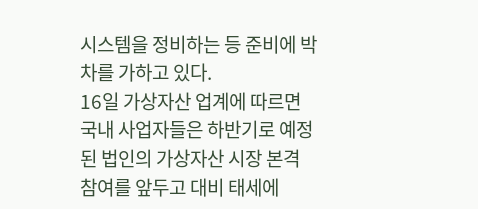시스템을 정비하는 등 준비에 박차를 가하고 있다.
16일 가상자산 업계에 따르면 국내 사업자들은 하반기로 예정된 법인의 가상자산 시장 본격 참여를 앞두고 대비 태세에